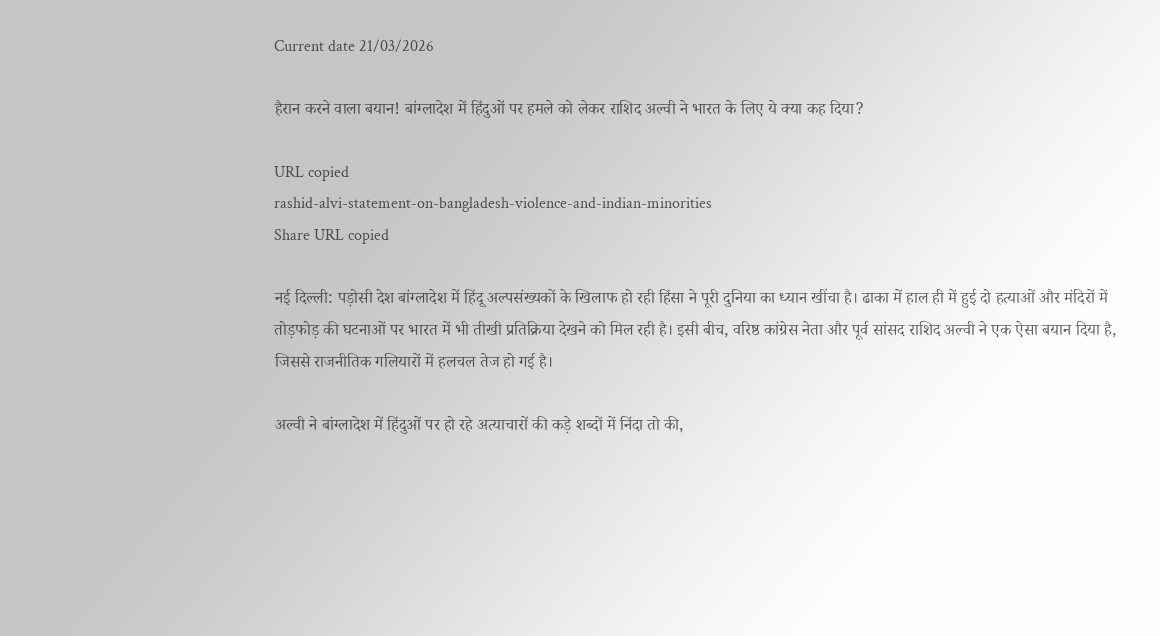Current date 21/03/2026

हैरान करने वाला बयान! बांग्लादेश में हिंदुओं पर हमले को लेकर राशिद अल्वी ने भारत के लिए ये क्या कह दिया?

URL copied
rashid-alvi-statement-on-bangladesh-violence-and-indian-minorities
Share URL copied

नई दिल्ली: पड़ोसी देश बांग्लादेश में हिंदू अल्पसंख्यकों के खिलाफ हो रही हिंसा ने पूरी दुनिया का ध्यान खींचा है। ढाका में हाल ही में हुई दो हत्याओं और मंदिरों में तोड़फोड़ की घटनाओं पर भारत में भी तीखी प्रतिक्रिया देखने को मिल रही है। इसी बीच, वरिष्ठ कांग्रेस नेता और पूर्व सांसद राशिद अल्वी ने एक ऐसा बयान दिया है, जिससे राजनीतिक गलियारों में हलचल तेज हो गई है।

अल्वी ने बांग्लादेश में हिंदुओं पर हो रहे अत्याचारों की कड़े शब्दों में निंदा तो की,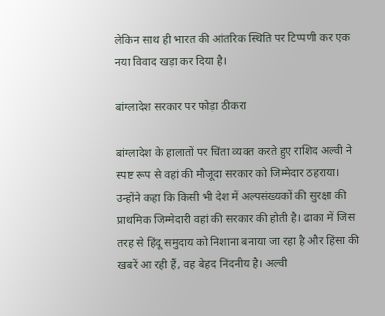लेकिन साथ ही भारत की आंतरिक स्थिति पर टिप्पणी कर एक नया विवाद खड़ा कर दिया है।

बांग्लादेश सरकार पर फोड़ा ठीकरा

बांग्लादेश के हालातों पर चिंता व्यक्त करते हुए राशिद अल्वी ने स्पष्ट रूप से वहां की मौजूदा सरकार को जिम्मेदार ठहराया। उन्होंने कहा कि किसी भी देश में अल्पसंख्यकों की सुरक्षा की प्राथमिक जिम्मेदारी वहां की सरकार की होती है। ढाका में जिस तरह से हिंदू समुदाय को निशाना बनाया जा रहा है और हिंसा की खबरें आ रही हैं, वह बेहद निंदनीय है। अल्वी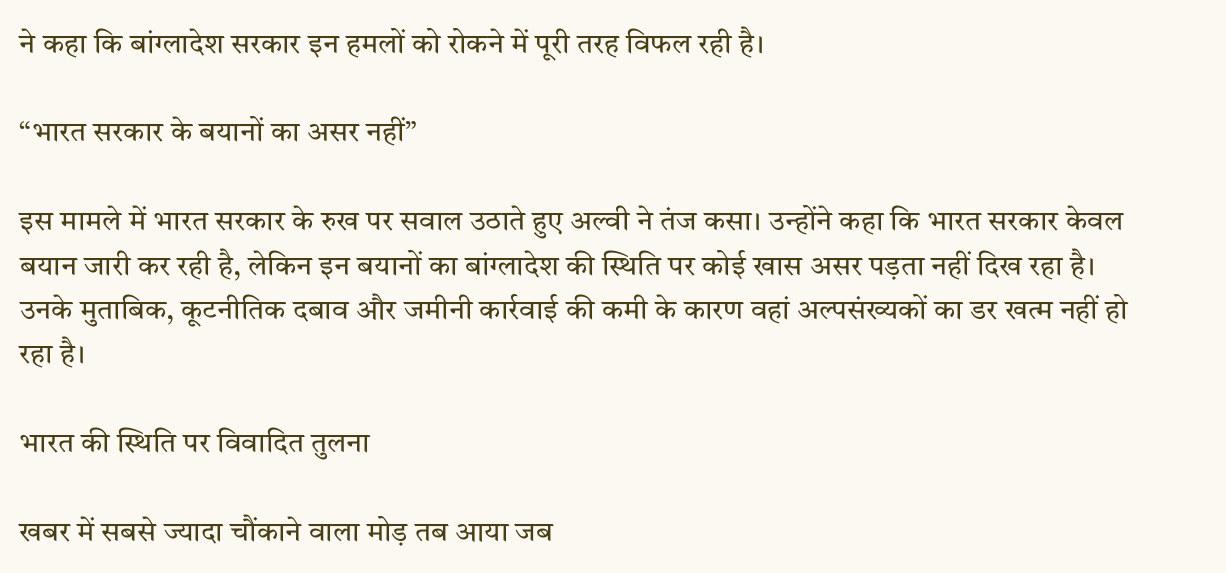ने कहा कि बांग्लादेश सरकार इन हमलों को रोकने में पूरी तरह विफल रही है।

“भारत सरकार के बयानों का असर नहीं”

इस मामले में भारत सरकार के रुख पर सवाल उठाते हुए अल्वी ने तंज कसा। उन्होंने कहा कि भारत सरकार केवल बयान जारी कर रही है, लेकिन इन बयानों का बांग्लादेश की स्थिति पर कोई खास असर पड़ता नहीं दिख रहा है। उनके मुताबिक, कूटनीतिक दबाव और जमीनी कार्रवाई की कमी के कारण वहां अल्पसंख्यकों का डर खत्म नहीं हो रहा है।

भारत की स्थिति पर विवादित तुलना

खबर में सबसे ज्यादा चौंकाने वाला मोड़ तब आया जब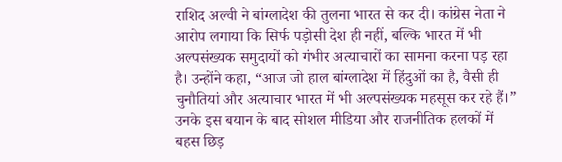राशिद अल्वी ने बांग्लादेश की तुलना भारत से कर दी। कांग्रेस नेता ने आरोप लगाया कि सिर्फ पड़ोसी देश ही नहीं, बल्कि भारत में भी अल्पसंख्यक समुदायों को गंभीर अत्याचारों का सामना करना पड़ रहा है। उन्होंने कहा, “आज जो हाल बांग्लादेश में हिंदुओं का है, वैसी ही चुनौतियां और अत्याचार भारत में भी अल्पसंख्यक महसूस कर रहे हैं।” उनके इस बयान के बाद सोशल मीडिया और राजनीतिक हलकों में बहस छिड़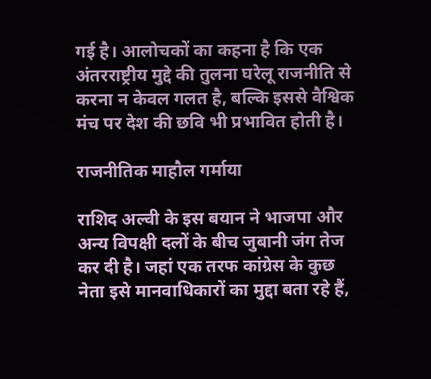गई है। आलोचकों का कहना है कि एक अंतरराष्ट्रीय मुद्दे की तुलना घरेलू राजनीति से करना न केवल गलत है, बल्कि इससे वैश्विक मंच पर देश की छवि भी प्रभावित होती है।

राजनीतिक माहौल गर्माया

राशिद अल्वी के इस बयान ने भाजपा और अन्य विपक्षी दलों के बीच जुबानी जंग तेज कर दी है। जहां एक तरफ कांग्रेस के कुछ नेता इसे मानवाधिकारों का मुद्दा बता रहे हैं,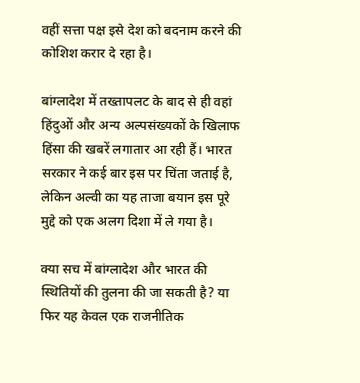वहीं सत्ता पक्ष इसे देश को बदनाम करने की कोशिश करार दे रहा है।

बांग्लादेश में तख्तापलट के बाद से ही वहां हिंदुओं और अन्य अल्पसंख्यकों के खिलाफ हिंसा की खबरें लगातार आ रही हैं। भारत सरकार ने कई बार इस पर चिंता जताई है, लेकिन अल्वी का यह ताजा बयान इस पूरे मुद्दे को एक अलग दिशा में ले गया है।

क्या सच में बांग्लादेश और भारत की स्थितियों की तुलना की जा सकती है? या फिर यह केवल एक राजनीतिक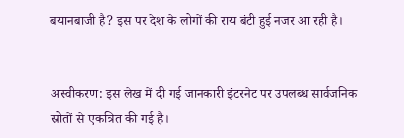बयानबाजी है? इस पर देश के लोगों की राय बंटी हुई नजर आ रही है।


अस्वीकरण: इस लेख में दी गई जानकारी इंटरनेट पर उपलब्ध सार्वजनिक स्रोतों से एकत्रित की गई है।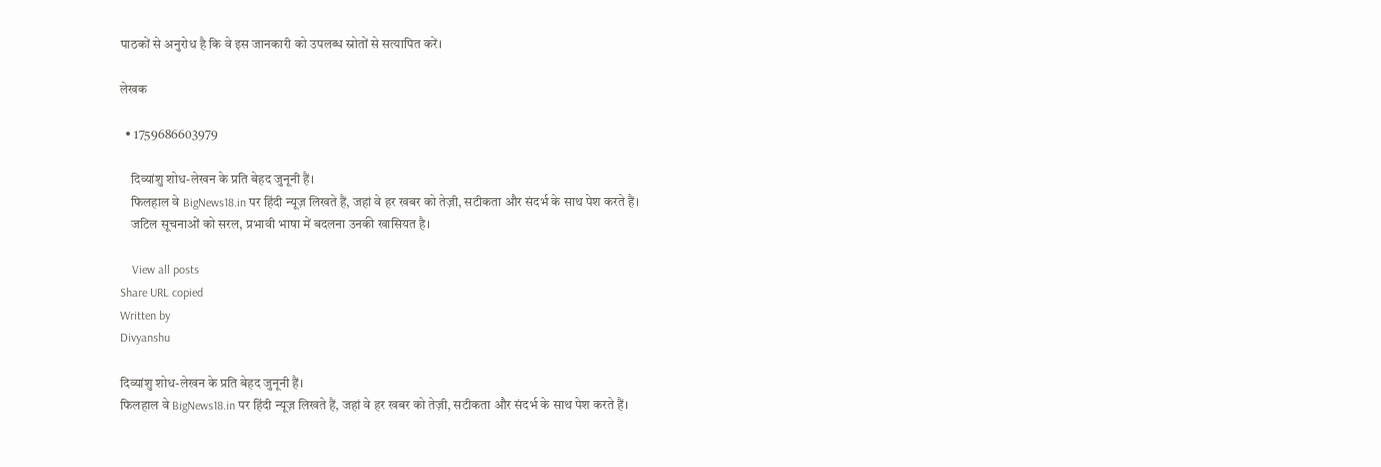पाठकों से अनुरोध है कि वे इस जानकारी को उपलब्ध स्रोतों से सत्यापित करें।

लेखक

  • 1759686603979

    दिव्यांशु शोध-लेखन के प्रति बेहद जुनूनी हैं।
    फिलहाल वे BigNews18.in पर हिंदी न्यूज़ लिखते हैं, जहां वे हर खबर को तेज़ी, सटीकता और संदर्भ के साथ पेश करते हैं।
    जटिल सूचनाओं को सरल, प्रभावी भाषा में बदलना उनकी खासियत है।

    View all posts
Share URL copied
Written by
Divyanshu

दिव्यांशु शोध-लेखन के प्रति बेहद जुनूनी हैं।
फिलहाल वे BigNews18.in पर हिंदी न्यूज़ लिखते हैं, जहां वे हर खबर को तेज़ी, सटीकता और संदर्भ के साथ पेश करते हैं।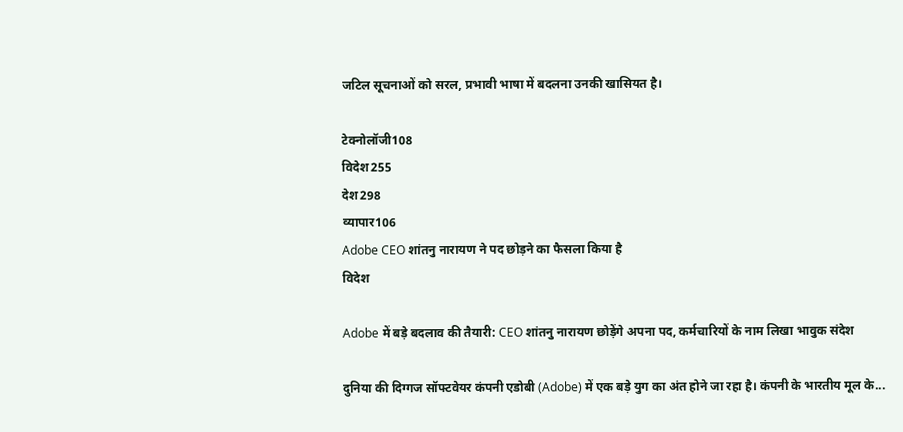जटिल सूचनाओं को सरल, प्रभावी भाषा में बदलना उनकी खासियत है।

टेक्नोलॉजी108
विदेश255
देश298
व्यापार106
Adobe CEO शांतनु नारायण ने पद छोड़ने का फैसला किया है
विदेश

Adobe में बड़े बदलाव की तैयारी: CEO शांतनु नारायण छोड़ेंगे अपना पद, कर्मचारियों के नाम लिखा भावुक संदेश

दुनिया की दिग्गज सॉफ्टवेयर कंपनी एडोबी (Adobe) में एक बड़े युग का अंत होने जा रहा है। कंपनी के भारतीय मूल के...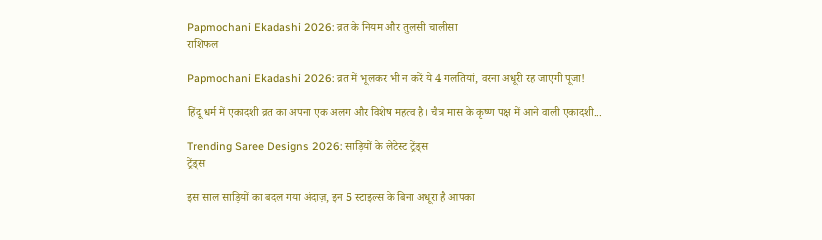Papmochani Ekadashi 2026: व्रत के नियम और तुलसी चालीसा
राशिफल

Papmochani Ekadashi 2026: व्रत में भूलकर भी न करें ये 4 गलतियां, वरना अधूरी रह जाएगी पूजा!

हिंदू धर्म में एकादशी व्रत का अपना एक अलग और विशेष महत्व है। चैत्र मास के कृष्ण पक्ष में आने वाली एकादशी...

Trending Saree Designs 2026: साड़ियों के लेटेस्ट ट्रेंड्स
ट्रेंड्स

इस साल साड़ियों का बदल गया अंदाज़, इन 5 स्टाइल्स के बिना अधूरा है आपका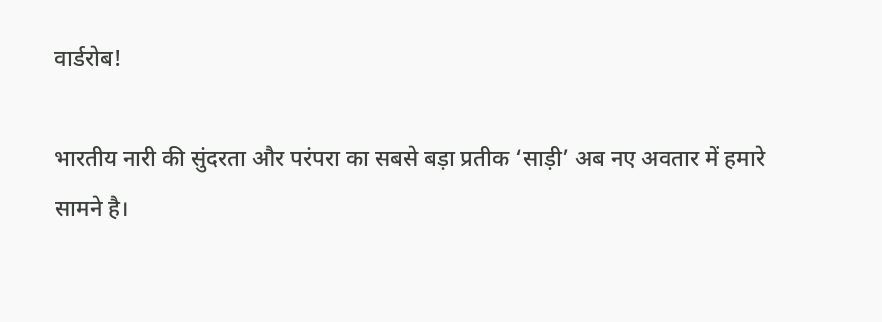वार्डरोब!

भारतीय नारी की सुंदरता और परंपरा का सबसे बड़ा प्रतीक ‘साड़ी’ अब नए अवतार में हमारे सामने है।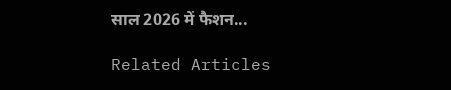साल 2026 में फैशन...

Related Articles